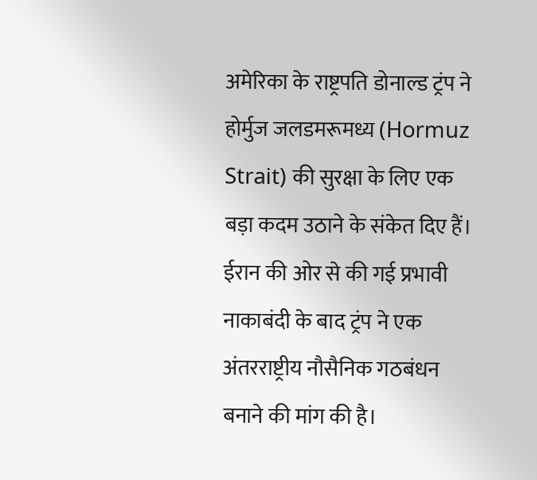अमेरिका के राष्ट्रपति डोनाल्ड ट्रंप ने होर्मुज जलडमरूमध्य (Hormuz Strait) की सुरक्षा के लिए एक बड़ा कदम उठाने के संकेत दिए हैं। ईरान की ओर से की गई प्रभावी नाकाबंदी के बाद ट्रंप ने एक अंतरराष्ट्रीय नौसैनिक गठबंधन बनाने की मांग की है।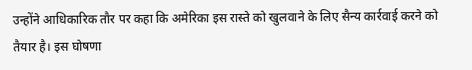उन्होंने आधिकारिक तौर पर कहा कि अमेरिका इस रास्ते को खुलवाने के लिए सैन्य कार्रवाई करने को तैयार है। इस घोषणा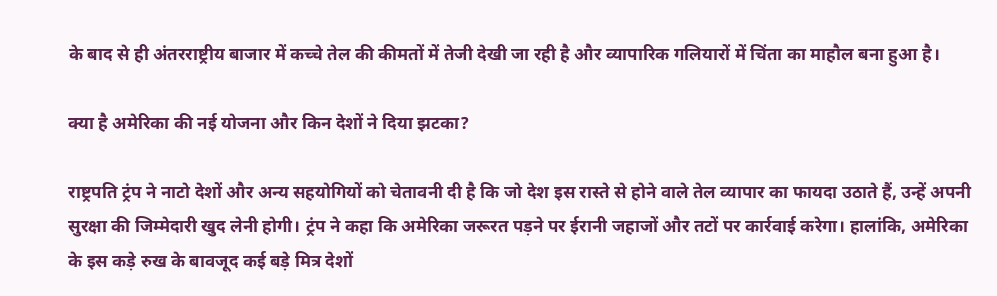के बाद से ही अंतरराष्ट्रीय बाजार में कच्चे तेल की कीमतों में तेजी देखी जा रही है और व्यापारिक गलियारों में चिंता का माहौल बना हुआ है।

क्या है अमेरिका की नई योजना और किन देशों ने दिया झटका?

राष्ट्रपति ट्रंप ने नाटो देशों और अन्य सहयोगियों को चेतावनी दी है कि जो देश इस रास्ते से होने वाले तेल व्यापार का फायदा उठाते हैं, उन्हें अपनी सुरक्षा की जिम्मेदारी खुद लेनी होगी। ट्रंप ने कहा कि अमेरिका जरूरत पड़ने पर ईरानी जहाजों और तटों पर कार्रवाई करेगा। हालांकि, अमेरिका के इस कड़े रुख के बावजूद कई बड़े मित्र देशों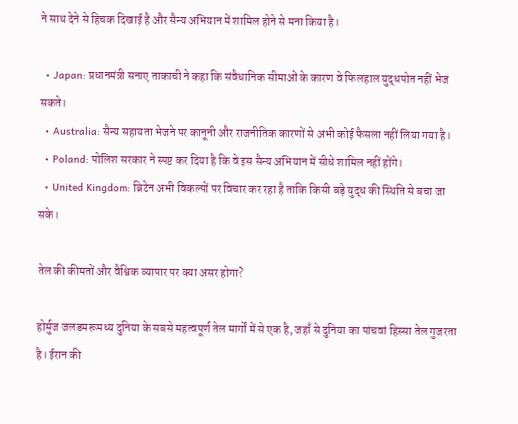ने साथ देने से हिचक दिखाई है और सैन्य अभियान में शामिल होने से मना किया है।

  • Japan: प्रधानमंत्री सनाए ताकाची ने कहा कि संवैधानिक सीमाओं के कारण वे फिलहाल युद्धपोत नहीं भेज सकते।
  • Australia: सैन्य सहायता भेजने पर कानूनी और राजनीतिक कारणों से अभी कोई फैसला नहीं लिया गया है।
  • Poland: पोलिश सरकार ने स्पष्ट कर दिया है कि वे इस सैन्य अभियान में सीधे शामिल नहीं होंगे।
  • United Kingdom: ब्रिटेन अभी विकल्पों पर विचार कर रहा है ताकि किसी बड़े युद्ध की स्थिति से बचा जा सके।

तेल की कीमतों और वैश्विक व्यापार पर क्या असर होगा?

होर्मुज जलडमरूमध्य दुनिया के सबसे महत्वपूर्ण तेल मार्गों में से एक है, जहाँ से दुनिया का पांचवां हिस्सा तेल गुजरता है। ईरान की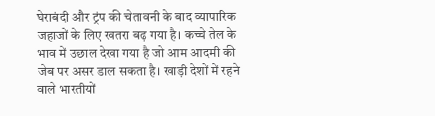घेराबंदी और ट्रंप की चेतावनी के बाद व्यापारिक जहाजों के लिए खतरा बढ़ गया है। कच्चे तेल के भाव में उछाल देखा गया है जो आम आदमी की जेब पर असर डाल सकता है। खाड़ी देशों में रहने वाले भारतीयों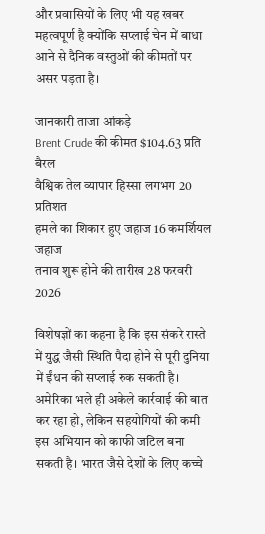और प्रवासियों के लिए भी यह खबर महत्वपूर्ण है क्योंकि सप्लाई चेन में बाधा आने से दैनिक वस्तुओं की कीमतों पर असर पड़ता है।

जानकारी ताजा आंकड़े
Brent Crude की कीमत $104.63 प्रति बैरल
वैश्विक तेल व्यापार हिस्सा लगभग 20 प्रतिशत
हमले का शिकार हुए जहाज 16 कमर्शियल जहाज
तनाव शुरू होने की तारीख 28 फरवरी 2026

विशेषज्ञों का कहना है कि इस संकरे रास्ते में युद्ध जैसी स्थिति पैदा होने से पूरी दुनिया में ईंधन की सप्लाई रुक सकती है। अमेरिका भले ही अकेले कार्रवाई की बात कर रहा हो, लेकिन सहयोगियों की कमी इस अभियान को काफी जटिल बना सकती है। भारत जैसे देशों के लिए कच्चे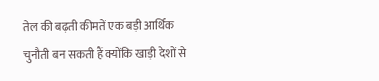तेल की बढ़ती कीमतें एक बड़ी आर्थिक चुनौती बन सकती हैं क्योंकि खाड़ी देशों से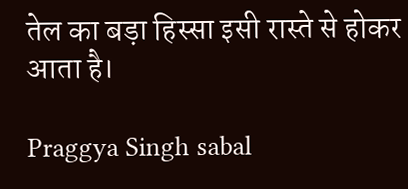तेल का बड़ा हिस्सा इसी रास्ते से होकर आता है।

Praggya Singh sabal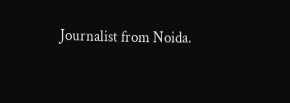Journalist from Noida.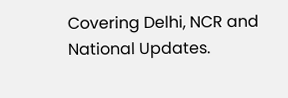Covering Delhi, NCR and National Updates.